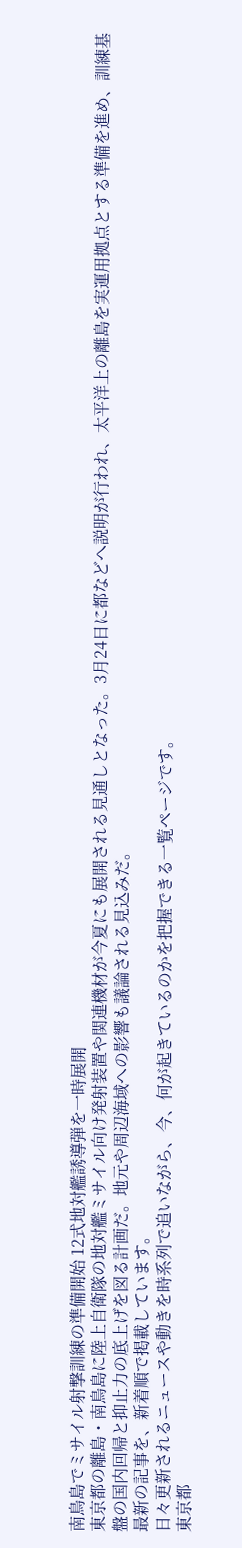南鳥島でミサイル射撃訓練の準備開始 12式地対艦誘導弾を一時展開
東京都の離島・南鳥島に陸上自衛隊の地対艦ミサイル向け発射装置や関連機材が今夏にも展開される見通しとなった。3月24日に都などへ説明が行われ、太平洋上の離島を実運用拠点とする準備を進め、訓練基盤の国内回帰と抑止力の底上げを図る計画だ。地元や周辺海域への影響も議論される見込みだ。
最新の記事を、新着順で掲載しています。
日々更新されるニュースや動きを時系列で追いながら、今、何が起きているのかを把握できる一覧ページです。
東京都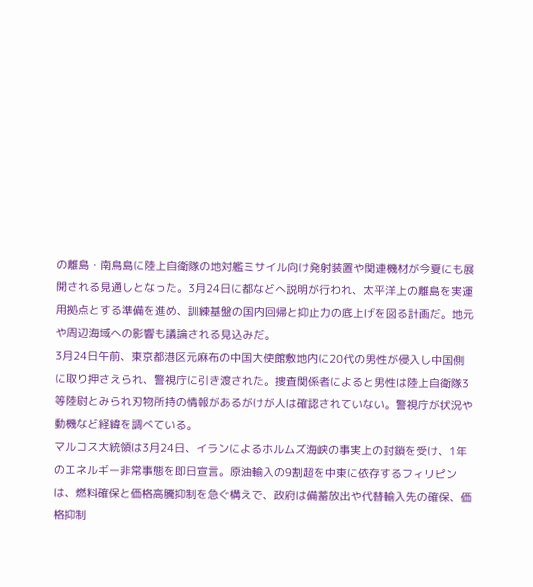の離島・南鳥島に陸上自衛隊の地対艦ミサイル向け発射装置や関連機材が今夏にも展開される見通しとなった。3月24日に都などへ説明が行われ、太平洋上の離島を実運用拠点とする準備を進め、訓練基盤の国内回帰と抑止力の底上げを図る計画だ。地元や周辺海域への影響も議論される見込みだ。
3月24日午前、東京都港区元麻布の中国大使館敷地内に20代の男性が侵入し中国側に取り押さえられ、警視庁に引き渡された。捜査関係者によると男性は陸上自衛隊3等陸尉とみられ刃物所持の情報があるがけが人は確認されていない。警視庁が状況や動機など経緯を調べている。
マルコス大統領は3月24日、イランによるホルムズ海峡の事実上の封鎖を受け、1年のエネルギー非常事態を即日宣言。原油輸入の9割超を中東に依存するフィリピンは、燃料確保と価格高騰抑制を急ぐ構えで、政府は備蓄放出や代替輸入先の確保、価格抑制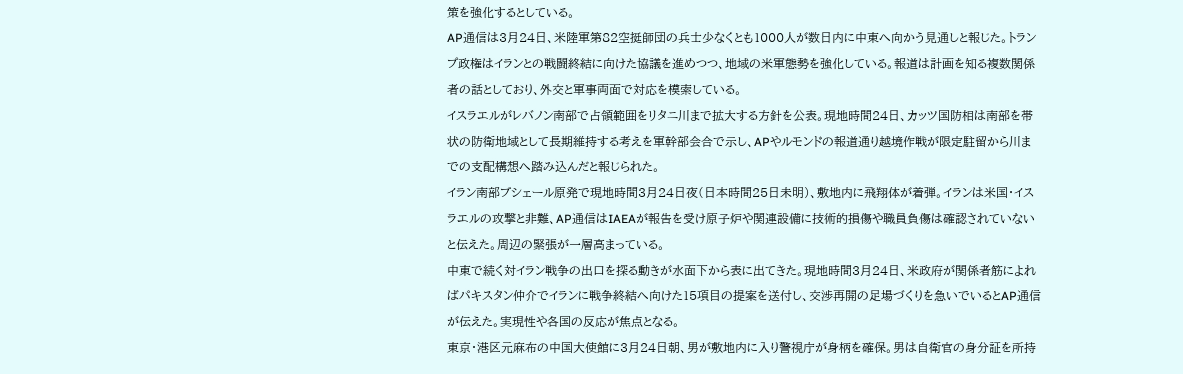策を強化するとしている。
AP通信は3月24日、米陸軍第82空挺師団の兵士少なくとも1000人が数日内に中東へ向かう見通しと報じた。トランプ政権はイランとの戦闘終結に向けた協議を進めつつ、地域の米軍態勢を強化している。報道は計画を知る複数関係者の話としており、外交と軍事両面で対応を模索している。
イスラエルがレバノン南部で占領範囲をリタニ川まで拡大する方針を公表。現地時間24日、カッツ国防相は南部を帯状の防衛地域として長期維持する考えを軍幹部会合で示し、APやルモンドの報道通り越境作戦が限定駐留から川までの支配構想へ踏み込んだと報じられた。
イラン南部ブシェール原発で現地時間3月24日夜(日本時間25日未明)、敷地内に飛翔体が着弾。イランは米国・イスラエルの攻撃と非難、AP通信はIAEAが報告を受け原子炉や関連設備に技術的損傷や職員負傷は確認されていないと伝えた。周辺の緊張が一層高まっている。
中東で続く対イラン戦争の出口を探る動きが水面下から表に出てきた。現地時間3月24日、米政府が関係者筋によればパキスタン仲介でイランに戦争終結へ向けた15項目の提案を送付し、交渉再開の足場づくりを急いでいるとAP通信が伝えた。実現性や各国の反応が焦点となる。
東京・港区元麻布の中国大使館に3月24日朝、男が敷地内に入り警視庁が身柄を確保。男は自衛官の身分証を所持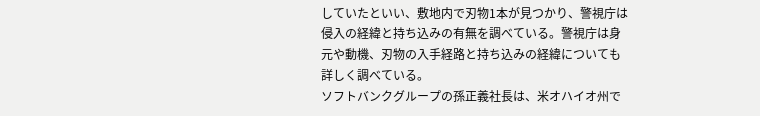していたといい、敷地内で刃物1本が見つかり、警視庁は侵入の経緯と持ち込みの有無を調べている。警視庁は身元や動機、刃物の入手経路と持ち込みの経緯についても詳しく調べている。
ソフトバンクグループの孫正義社長は、米オハイオ州で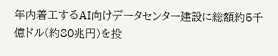年内着工するAI向けデータセンター建設に総額約5千億ドル(約80兆円)を投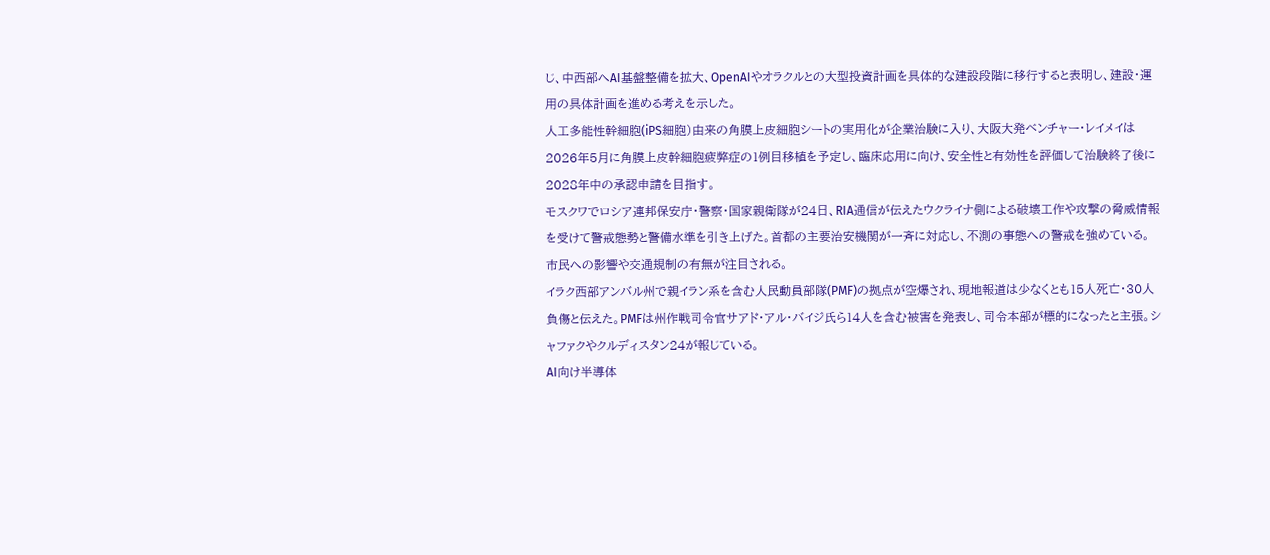じ、中西部へAI基盤整備を拡大、OpenAIやオラクルとの大型投資計画を具体的な建設段階に移行すると表明し、建設・運用の具体計画を進める考えを示した。
人工多能性幹細胞(iPS細胞)由来の角膜上皮細胞シートの実用化が企業治験に入り、大阪大発ベンチャー・レイメイは2026年5月に角膜上皮幹細胞疲弊症の1例目移植を予定し、臨床応用に向け、安全性と有効性を評価して治験終了後に2028年中の承認申請を目指す。
モスクワでロシア連邦保安庁・警察・国家親衛隊が24日、RIA通信が伝えたウクライナ側による破壊工作や攻撃の脅威情報を受けて警戒態勢と警備水準を引き上げた。首都の主要治安機関が一斉に対応し、不測の事態への警戒を強めている。市民への影響や交通規制の有無が注目される。
イラク西部アンバル州で親イラン系を含む人民動員部隊(PMF)の拠点が空爆され、現地報道は少なくとも15人死亡・30人負傷と伝えた。PMFは州作戦司令官サアド・アル・バイジ氏ら14人を含む被害を発表し、司令本部が標的になったと主張。シャファクやクルディスタン24が報じている。
AI向け半導体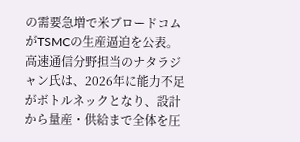の需要急増で米ブロードコムがTSMCの生産逼迫を公表。高速通信分野担当のナタラジャン氏は、2026年に能力不足がボトルネックとなり、設計から量産・供給まで全体を圧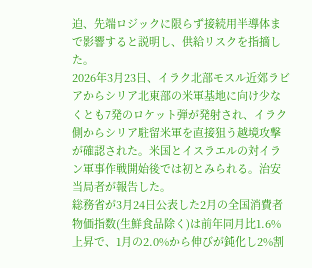迫、先端ロジックに限らず接続用半導体まで影響すると説明し、供給リスクを指摘した。
2026年3月23日、イラク北部モスル近郊ラビアからシリア北東部の米軍基地に向け少なくとも7発のロケット弾が発射され、イラク側からシリア駐留米軍を直接狙う越境攻撃が確認された。米国とイスラエルの対イラン軍事作戦開始後では初とみられる。治安当局者が報告した。
総務省が3月24日公表した2月の全国消費者物価指数(生鮮食品除く)は前年同月比1.6%上昇で、1月の2.0%から伸びが鈍化し2%割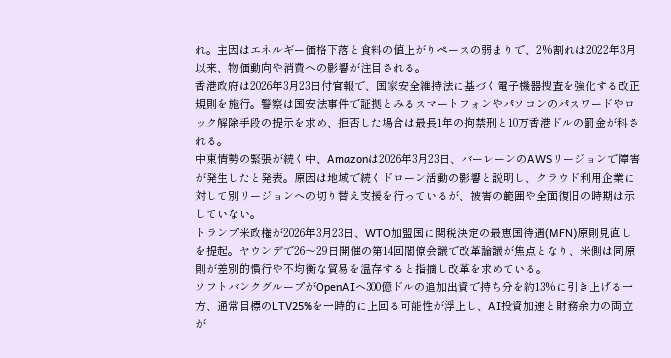れ。主因はエネルギー価格下落と食料の値上がりペースの弱まりで、2%割れは2022年3月以来、物価動向や消費への影響が注目される。
香港政府は2026年3月23日付官報で、国家安全維持法に基づく電子機器捜査を強化する改正規則を施行。警察は国安法事件で証拠とみるスマートフォンやパソコンのパスワードやロック解除手段の提示を求め、拒否した場合は最長1年の拘禁刑と10万香港ドルの罰金が科される。
中東情勢の緊張が続く中、Amazonは2026年3月23日、バーレーンのAWSリージョンで障害が発生したと発表。原因は地域で続くドローン活動の影響と説明し、クラウド利用企業に対して別リージョンへの切り替え支援を行っているが、被害の範囲や全面復旧の時期は示していない。
トランプ米政権が2026年3月23日、WTO加盟国に関税決定の最恵国待遇(MFN)原則見直しを提起。ヤウンデで26〜29日開催の第14回閣僚会議で改革論議が焦点となり、米側は同原則が差別的慣行や不均衡な貿易を温存すると指摘し改革を求めている。
ソフトバンクグループがOpenAIへ300億ドルの追加出資で持ち分を約13%に引き上げる一方、通常目標のLTV25%を一時的に上回る可能性が浮上し、AI投資加速と財務余力の両立が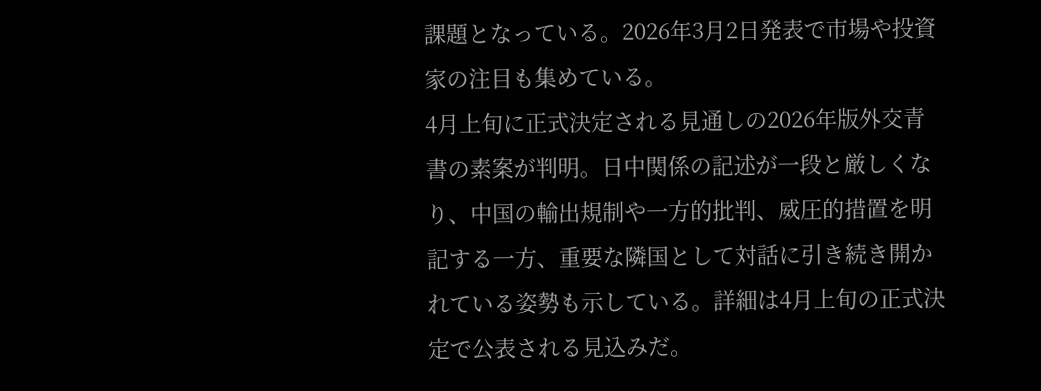課題となっている。2026年3月2日発表で市場や投資家の注目も集めている。
4月上旬に正式決定される見通しの2026年版外交青書の素案が判明。日中関係の記述が一段と厳しくなり、中国の輸出規制や一方的批判、威圧的措置を明記する一方、重要な隣国として対話に引き続き開かれている姿勢も示している。詳細は4月上旬の正式決定で公表される見込みだ。